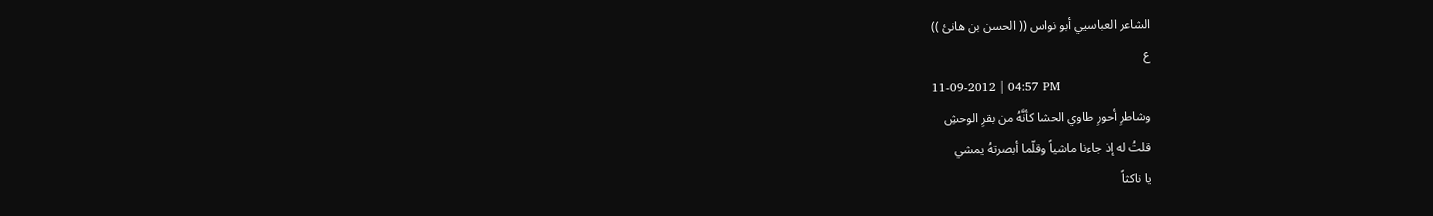الشاعر العباسيي أبو نواس (( الحسن بن هانئ ))
ع
11-09-2012 | 04:57 PM
وشاطرِ أحورِ طاوي الحشا كأنَّهُ من بقرِ الوحشِ
قلتُ له إذ جاءنا ماشياً وقلّما أبصرتهُ يمشي
يا ناكثاً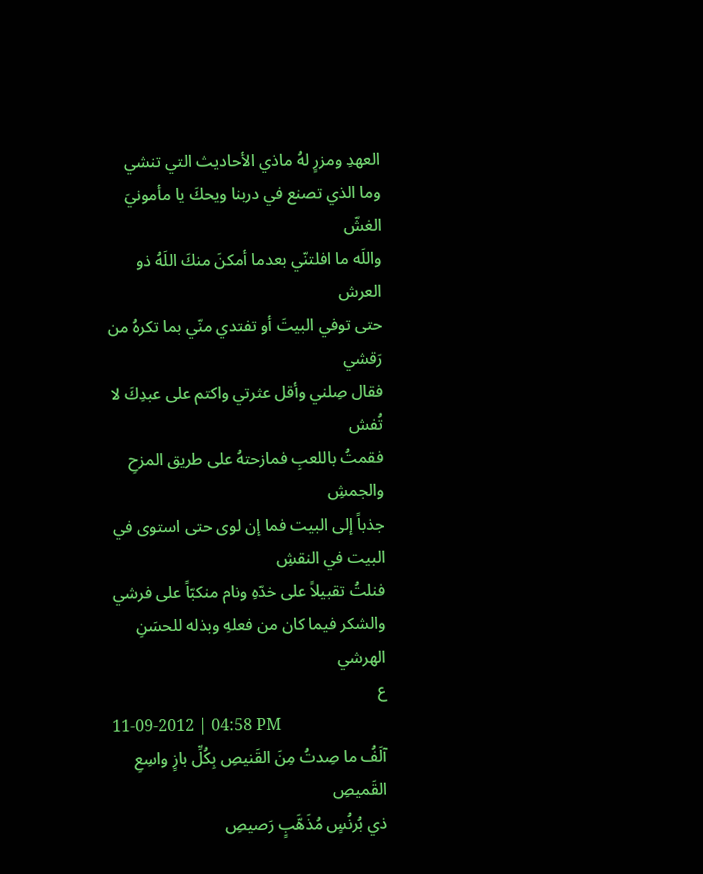العهدِ ومزرٍ لهُ ماذي الأحاديث التي تنشي
وما الذي تصنع في دربنا ويحكَ يا مأمونيَ الغشّ
واللَه ما افلتنّي بعدما أمكنَ منكَ اللَهُ ذو العرش
حتى توفي البيتَ أو تفتدي منّي بما تكرهُ من رَقشي
فقال صِلني وأقل عثرتي واكتم على عبدِكَ لا تُفش
فقمتُ باللعبِ فمازحتهُ على طريق المزحِ والجمشِ
جذباً إلى البيت فما إن لوى حتى استوى في البيت في النقشِ
فنلتُ تقبيلاً على خدّهِ ونام منكبّاً على فرشي
والشكر فيما كان من فعلهِ وبذله للحسَنِ الهرشي
ع
11-09-2012 | 04:58 PM
آلَفُ ما صِدتُ مِنَ القَنيصِ بِكُلِّ بازٍ واسِعِ القَميصِ
ذي بُرنُسٍ مُذَهَّبٍ رَصيصِ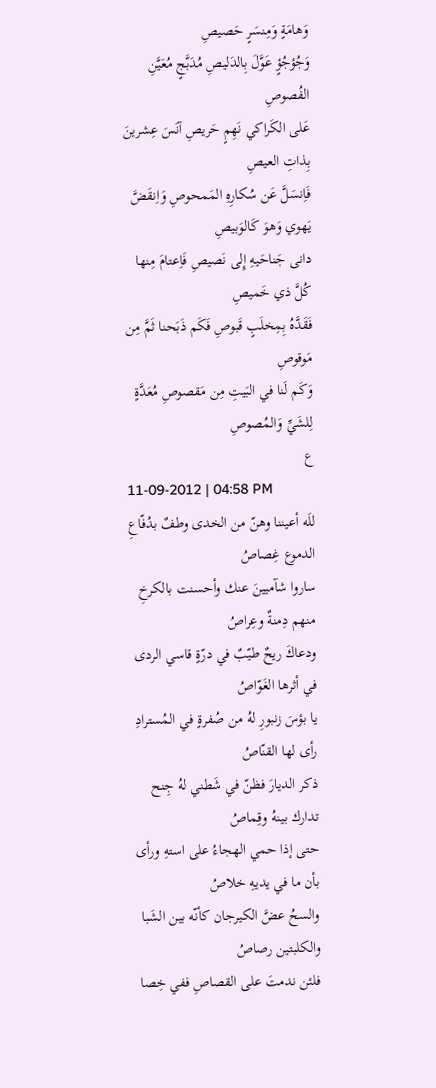وَهامَةٍ وَمِنسَرٍ حَصيصِ
وَجُؤجُؤٍ عَوَّلَ بِالدَليصِ مُدَبَّجٍ مُعَيَّنِ الفُصوصِ
عَلى الكَراكي نَهِمٍ حَريصِ آنَسَ عِشرينَ بِذاتِ العيصِ
فَاِنسَلَّ عَن سُكارِهِ المَمحوصِ وَاِنقَضَّ يَهوي وَهوَ كَالوَبيصِ
دانى جَناحَيهِ إِلى نَصيصِ فَاِعتامَ مِنها كُلَّ ذي خَميصِ
فَقَدَّهُ بِمِخلَبٍ قَبوصِ فَكَم ذَبَحنا ثَمَّ مِن مَوقوصِ
وَكَم لَنا في البَيتِ مِن مَقصوصِ مُعَدَّةٍ لِلشَيِّ وَالمُصوصِ
ع
11-09-2012 | 04:58 PM
للَه أعيننا وهنّ من الخدى وطفٌ بدُفّاعِ الدموع غِصاصُ
ساروا شآميينَ عنك وأحسنت بالكرخِ منهم دِمنةٌ وعِراصُ
ودعاكَ ريحٌ طيّبٌ في درّةٍ قاسي الردى في أثرها الغَوّاصُ
يا بؤسَ زنبورِ لهُ من صُفرةٍ في المُسترادِ رأى لها القنّاصُ
ذكر الديارَ فظنّ في شَطني لهُ جِنح تدارك بينهُ وقِماصُ
حتى إذا حمي الهجاءُ على استهِ ورأى بأن ما في يديهِ خلاصُ
والسحُ عضَّ الكيرجان كأنّه بين الشَبا والكلبتين رصاصُ
فلئن ندمتَ على القصاصِ ففي خِصا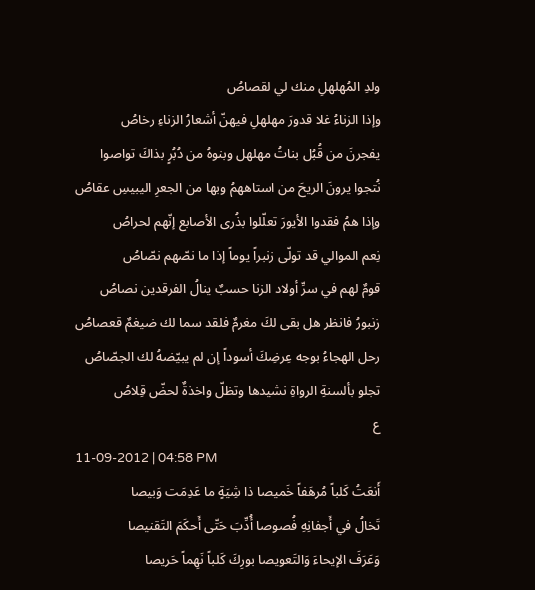ولدِ المُهلهلِ منك لي لقصاصُ
وإذا الزناءُ غلا قدورَ مهلهلِ فيهنّ أشعارُ الزناءِ رخاصُ
يفجرنَ من قُبُل بناتُ مهلهل وبنوهُ من دُبُرٍ بذاكَ تواصوا
نُتجوا يرونَ الريحَ من استاههمُ وبها من الجعرِ اليبيسِ عقاصُ
وإذا همُ فقدوا الأيورَ تعلّلوا بذُرى الأصابع إنّهم لحراصُ
نِعم الموالي قد تولّى زنبراً يوماً إذا ما نصّهم نصّاصُ
قومٌ لهم في سرِّ أولاد الزنا حسبٌ ينالُ الفرقدين نصاصُ
زنبورُ فانظر هل بقى لكَ مغرمٌ فلقد سما لك ضيغمٌ قعصاصُ
رحل الهجاءُ بوجه عِرضِكَ أسوداً إن لم يبيّضهُ لك الجصّاصُ
تجلو بألسنةِ الرواةِ نشيدها وتظلّ واخذةٌ لحضّ قِلاصُ
ع
11-09-2012 | 04:58 PM
أَنعَتُ كَلباً مُرهَفاً خَميصا ذا شِيَةٍ ما عَدِمَت وَبيصا
تَخالُ في أَجفانِهِ فُصوصا أُدِّبَ حَتّى أَحكَمَ التَقنيصا
وَعَرَفَ الإيحاءَ وَالتَعويصا بورِكَ كَلباً نَهِماً حَريصا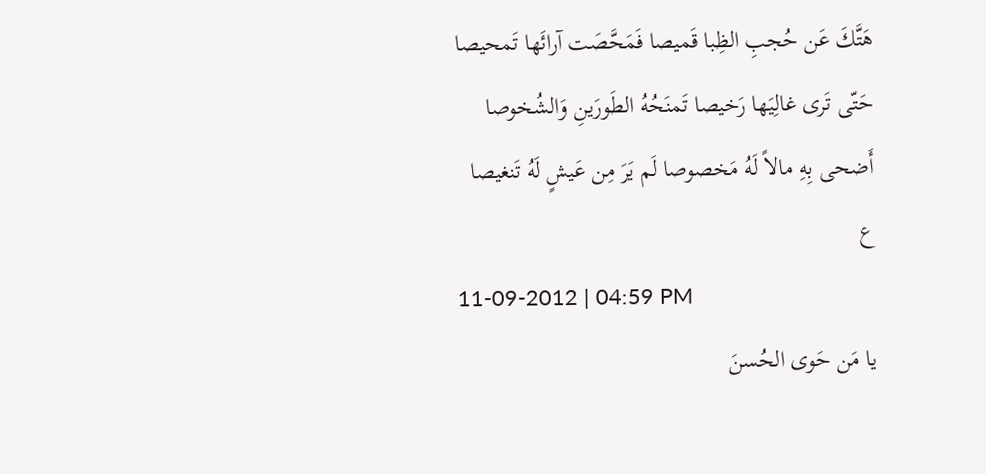هَتَّكَ عَن حُجبِ الظِبا قَميصا فَمَحَّصَت آرائَها تَمحيصا
حَتّى تَرى غالِيَها رَخيصا تَمنَحُهُ الطَورَينِ وَالشُخوصا
أَضحى بِهِ مالاً لَهُ مَخصوصا لَم يَرَ مِن عَيشٍ لَهُ تَنغيصا
ع
11-09-2012 | 04:59 PM
يا مَن حَوى الحُسنَ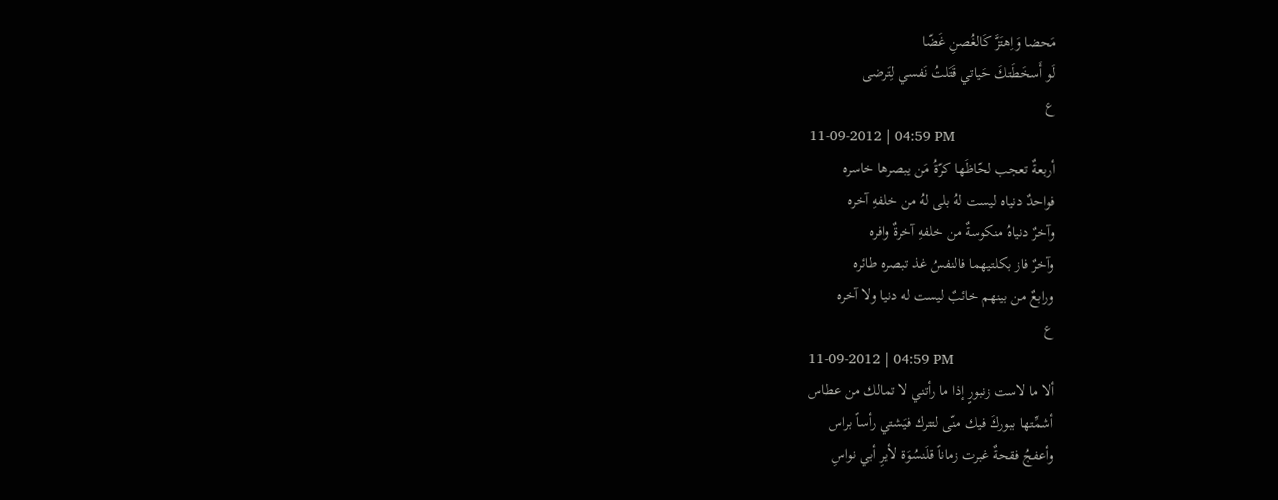مَحضا وَاِهتَزَّ كَالغُصنِ غَضّا
لَو أَسخَطَتكَ حَياتي قَتَلتُ نَفسي لِتَرضى
ع
11-09-2012 | 04:59 PM
أربعةٌ تعجب لحّاظَها كرّةُ مَن يبصرها خاسره
فواحدٌ دنياه ليست لهُ بلى لهُ من خلفهِ آخره
وآخرٌ دنياهُ منكوسةٌ من خلفهِ آخرةٌ وافره
وآخرٌ فاز بكلتيهما فالنفسُ غذ تبصره طائره
ورابعٌ من بينهم خائبٌ ليست له دنيا ولا آخره
ع
11-09-2012 | 04:59 PM
ألا ما لاست زنبورٍ إذا ما رأتني لا تمالك من عطاس
أشمِّتها ببوركَ فيك منّى لتترك فيَشتي رأساً براس
وأعفجُ فقحةٌ غبرت زماناً قلَنسُوَة لأيرِ أبي نواسِ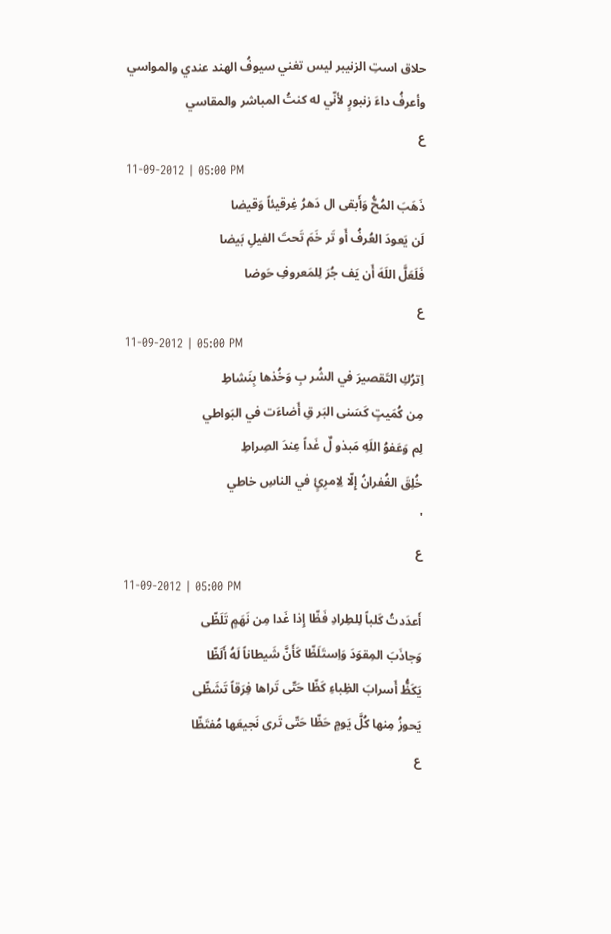حلاق استِ الزنيبر ليس تغني سيوفُ الهند عندي والمواسي
وأعرفُ داءَ زنبورٍ لأنّي له كنتُ المباشر والمقاسي
ع
11-09-2012 | 05:00 PM
ذَهَبَ المُحُّ وَأَبقى ال دَهرُ غِرقيئاً وَقيضا
لَن يَعودَ العُرفُ أَو تَر خَمَ تَحتَ الفيلِ بَيضا
فَلَعَلَّ اللَهَ أَن يَف جُرَ لِلمَعروفِ حَوضا
ع
11-09-2012 | 05:00 PM
اِترُكِ التَقصيرَ في الشُر بِ وَخُذها بِنَشاطِ
مِن كُمَيتٍ كَسَنى البَر قِ أَضاءَت في البَواطي
لِم وَعَفوُ اللَهِ مَبذو لٌ غَداً عِندَ الصِراطِ
خُلِقَ الغُفرانُ إِلّا لِاِمرِئٍ في الناسِ خاطي
'
ع
11-09-2012 | 05:00 PM
أَعدَدتُ كَلباً لِلطِرادِ فَظّا إِذا غَدا مِن نَهَمٍ تَلَظّى
وَجاذَبَ المِقوَدَ وَاِستَلَظّا كَأَنَّ شَيطاناً لَهُ أَلَظّا
يَكَظُّ أَسرابَ الظِباءِ كَظّا حَتّى تَراها فِرَقاً تَشَظّى
يَحوزُ مِنها كُلَّ يَومٍ حَظّا حَتّى تَرى نَجيعَها مُفتَظّا
ع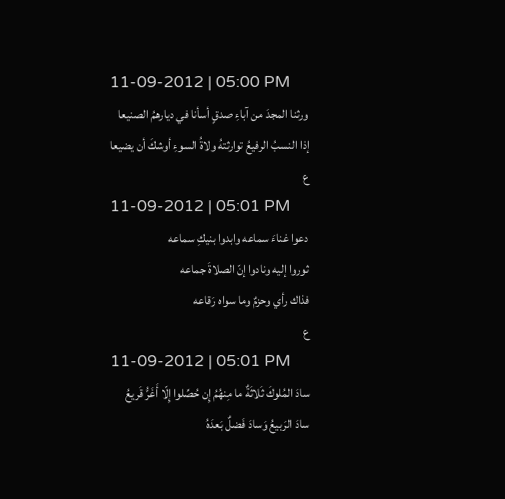11-09-2012 | 05:00 PM
ورثنا المجدَ من آباءِ صدقٍ أسأنا في ديارهمُ الصنيعا
إذا النسبُ الرفيعُ توارثتهُ ولاةُ السوءِ أوشكَ أن يضيعا
ع
11-09-2012 | 05:01 PM
دعوا غناءَ سماعه وابدوا بنيكِ سماعه
ثوروا إليه ونادوا إنّ الصلاةَ جماعه
فذاك رأي وحزمٌ وما سواه رَقاعه
ع
11-09-2012 | 05:01 PM
سادَ المُلوكَ ثَلاثَةٌ ما مِنهُمُ إِن حُصِّلوا إِلّا أَغَرُّ قَريعُ
سادَ الرَبيعُ وَسادَ فَضلٌ بَعدَهُ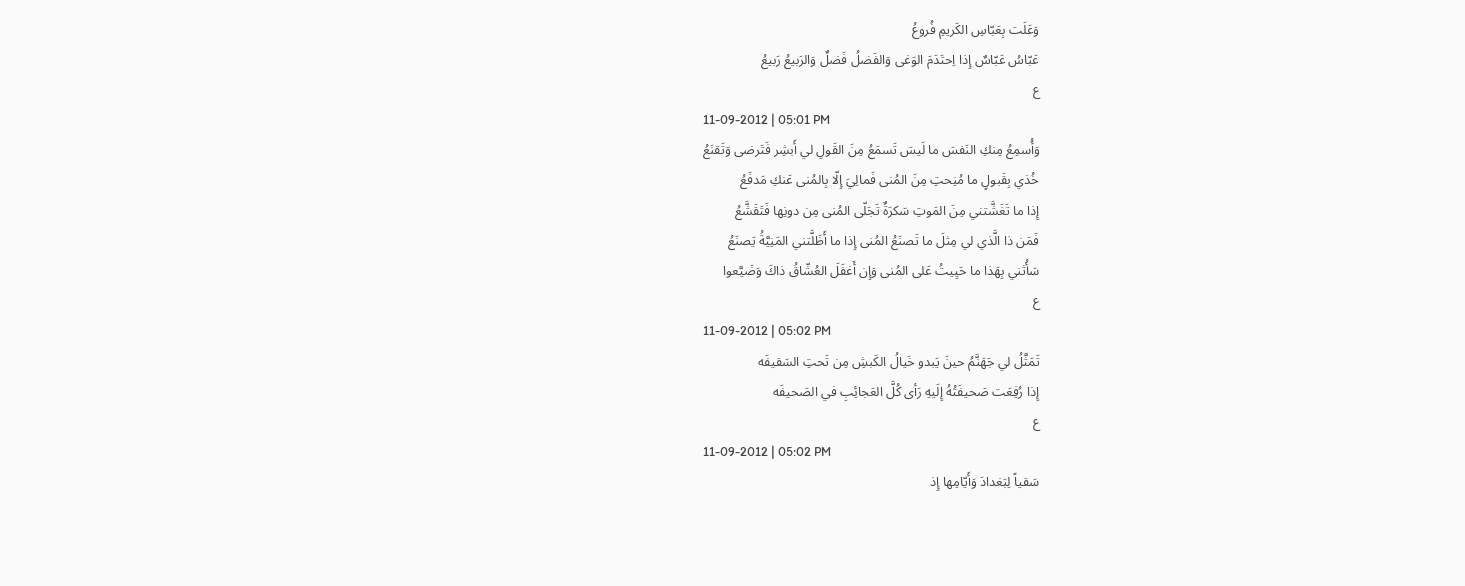وَعَلَت بِعَبّاسِ الكَريمِ فُروعُ
عَبّاسُ عَبّاسٌ إِذا اِحتَدَمَ الوَغى وَالفَضلُ فَضلٌ وَالرَبيعُ رَبيعُ
ع
11-09-2012 | 05:01 PM
وَأُسمِعُ مِنكِ النَفسَ ما لَيسَ تَسمَعُ مِنَ القَولِ لي أَبشِر فَتَرضى وَتَقنَعُ
خُذي بِقَبولٍ ما مُنِحتِ مِنَ المُنى فَمالِيَ إِلّا بِالمُنى عَنكِ مَدفَعُ
إِذا ما تَغَشَّتني مِنَ المَوتِ سَكرَةٌ تَجَلّى المُنى مِن دونِها فَتَقَشَّعُ
فَمَن ذا الَّذي لي مِثلَ ما تَصنَعُ المُنى إِذا ما أَظَلَّتني المَنِيَّةُ يَصنَعُ
سَأُثني بِهَذا ما حَيِيتُ عَلى المُنى وَإِن أَغفَلَ العُشّاقُ ذاكَ وَضَيَّعوا
ع
11-09-2012 | 05:02 PM
تَمَثَّلُ لي جَهَنَّمُ حينَ يَبدو خَيالُ الكَبشِ مِن تَحتِ السَقيفَه
إِذا رُفِعَت صَحيفَتُهُ إِلَيهِ رَأى كُلَّ العَجائِبِ في الصَحيفَه
ع
11-09-2012 | 05:02 PM
سَقياً لِبَغدادَ وَأَيّامِها إِذ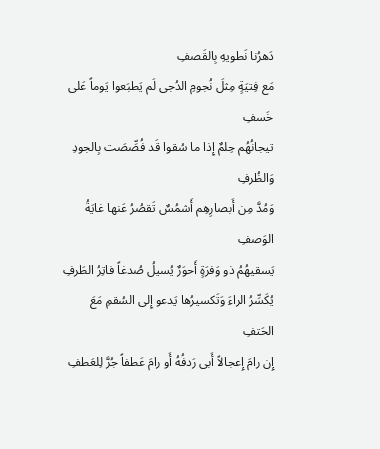دَهرُنا نَطويهِ بِالقَصفِ
مَع فِتيَةٍ مِثلَ نُجومِ الدُجى لَم يَطبَعوا يَوماً عَلى خَسفِ
تيجانُهُم حِلمٌ إِذا ما سُقوا قَد فُصِّصَت بِالجودِ وَالظُرفِ
وَمُدَّ مِن أَبصارِهِم أَشمُسٌ تَقصُرُ عَنها غايَةُ الوَصفِ
يَسقيهُمُ ذو وَفرَةٍ أَحوَرٌ يُسيلُ صُدغاً فاتِرُ الطَرفِ
يُكَسِّرُ الراءَ وَتَكسيرُها يَدعو إِلى السُقمِ مَعَ الحَتفِ
إِن رامَ إِعجالاً أَبى رَدفُهُ أَو رامَ عَطفاً جُرَّ لِلعَطفِ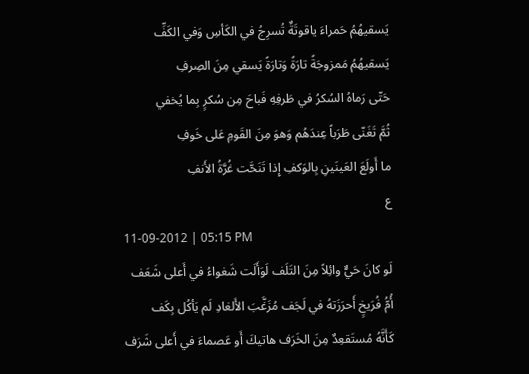يَسقيهُمُ حَمراءَ ياقوتَةٌ تُسرِجُ في الكَأسِ وَفي الكَفِّ
يَسقيهُمُ مَمزوجَةً تارَةً وَتارَةً يَسقي مِنَ الصِرفِ
حَتّى رَماهُ السُكرُ في طَرفِهِ فَباحَ مِن سُكرٍ بِما يُخفي
ثُمَّ تَغَنّى طَرَباً عِندَهُم وَهوَ مِنَ القَومِ عَلى خَوفِ
ما أَولَعَ العَينَينِ بِالوَكفِ إِذا تَنَحَّت غُرَّةُ الأَنفِ
ع
11-09-2012 | 05:15 PM
لَو كانَ حَيٌّ وائِلاً مِنَ التَلَف لَوَأَلَت شَغواءُ في أَعلى شَعَف
أُمُّ فُرَيخٍ أَحرَزَتهُ في لَجَف مُزَغَّبَ الأَلغادِ لَم يَأكُل بِكَف
كَأَنَّهُ مُستَقعِدٌ مِنَ الخَرَف هاتيكَ أَو عَصماءَ في أَعلى شَرَف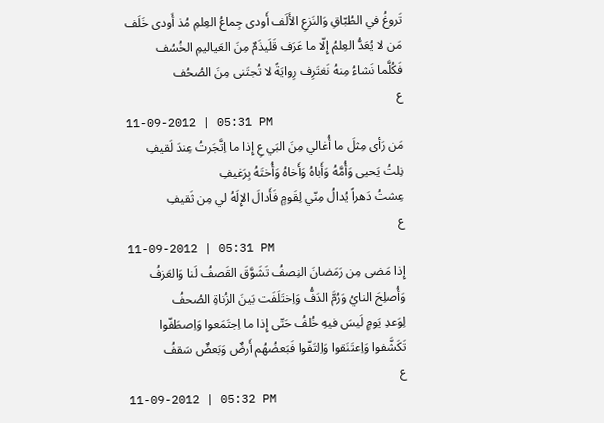تَروغُ في الطُبّاقِ وَالنَزعِ الأَلَف أَودى جِماعُ العِلمِ مُذ أَودى خَلَف
مَن لا يُعَدُّ العِلمُ إِلّا ما عَرَف قَلَيذَمٌ مِنَ العَياليمِ الخُسُف
فَكُلَّما نَشاءُ مِنهُ نَغتَرِف رِوايَةً لا تُجتَنى مِنَ الصُحُف
ع
11-09-2012 | 05:31 PM
مَن رَأى مِثلَ ما أُغالي مِنَ البَي عِ إِذا ما اِتَّجَرتُ عِندَ لَقيفِ
نِلتُ يَحيى وَأُمَّهُ وَأَباهُ وَأَخاهُ وَأُختَهُ بِرَغيفِ
عِشتُ دَهراً يُدالُ مِنّي لِقَومٍ فَأَدالَ الإِلَهُ لي مِن ثَقيفِ
ع
11-09-2012 | 05:31 PM
إِذا مَضى مِن رَمَضانَ النِصفُ تَشَوَّقَ القَصفُ لَنا وَالعَزفُ
وَأُصلِحَ النايُ وَرُمَّ الدَفُّ وَاِختَلَفَت بَينَ الزُناةِ الصُحفُ
لِوَعدِ يَومٍ لَيسَ فيهِ خُلفُ حَتّى إِذا ما اِجتَمَعوا وَاِصطَفّوا
تَكَشَّفوا وَاِعتَنَقوا وَاِلتَفّوا فَبَعضُهُم أَرضٌ وَبَعضٌ سَقفُ
ع
11-09-2012 | 05:32 PM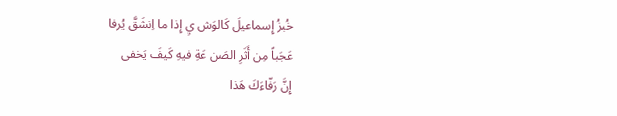خُبزُ إِسماعيلَ كَالوَش يِ إِذا ما اِنشَقَّ يُرفا
عَجَباً مِن أَثَرِ الصَن عَةِ فيهِ كَيفَ يَخفى
إِنَّ رَفّاءَكَ هَذا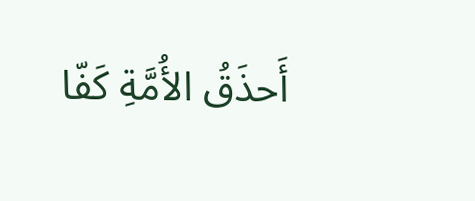أَحذَقُ الأُمَّةِ كَفّا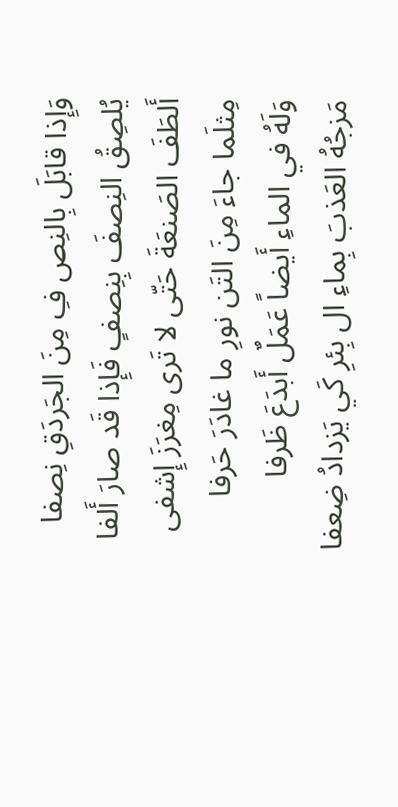وَإِذا قابَلَ بِالنِص فِ مِنَ الجَردَقِ نِصفا
يُلصِقُ النِصفَ بِنِصفٍ فَإِذا قَد صارَ أَلفا
أَلطَفَ الصَنعَةَ حَتّى لا تَرى مِغرَزَ إِشفى
مِثلَما جاءَ مِنَ التَن نورِ ما غادَرَ حَرفا
وَلَهُ في الماءِ أَيضاً عَمَلٌ أَبدَعَ ظَرفا
مَزجُهُ العَذبَ بِماءِ ال بِئرِ كَي يَزدادُ ضِعفا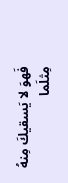فَهوَ لا يَسقيكَ مِنهُ مِثلَما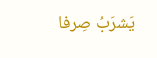يَشرَبُ صِرفا